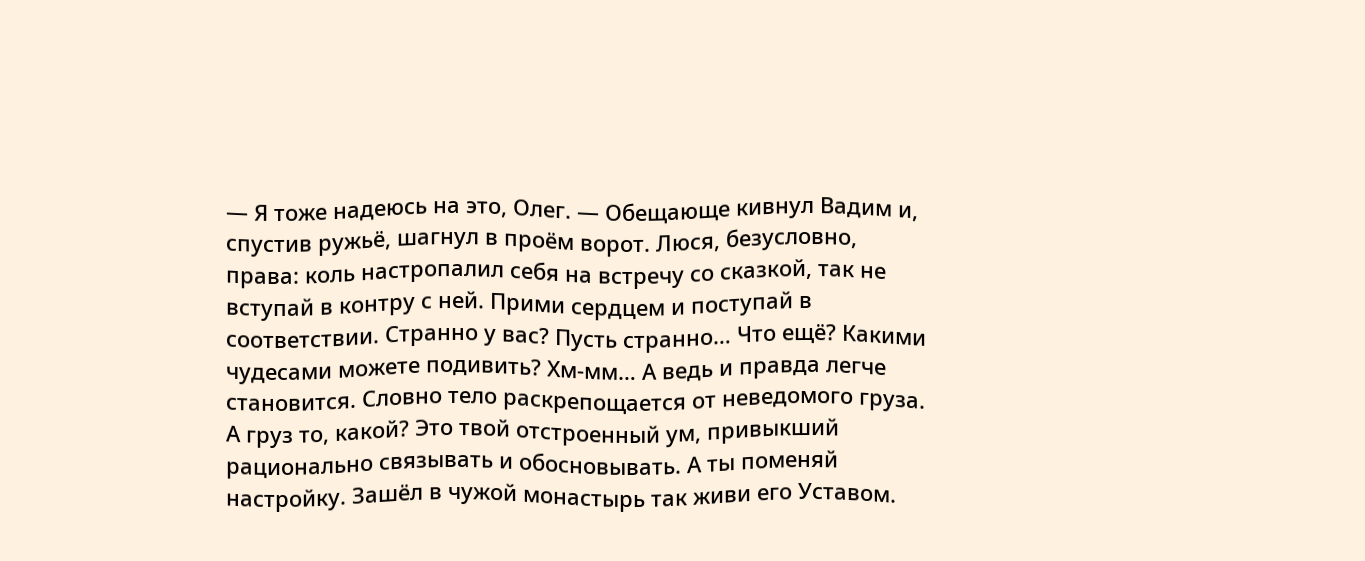— Я тоже надеюсь на это, Олег. — Обещающе кивнул Вадим и, спустив ружьё, шагнул в проём ворот. Люся, безусловно, права: коль настропалил себя на встречу со сказкой, так не вступай в контру с ней. Прими сердцем и поступай в соответствии. Странно у вас? Пусть странно… Что ещё? Какими чудесами можете подивить? Хм-мм… А ведь и правда легче становится. Словно тело раскрепощается от неведомого груза. А груз то, какой? Это твой отстроенный ум, привыкший рационально связывать и обосновывать. А ты поменяй настройку. Зашёл в чужой монастырь так живи его Уставом.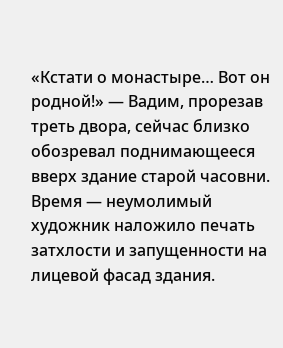«Кстати о монастыре… Вот он родной!» — Вадим, прорезав треть двора, сейчас близко обозревал поднимающееся вверх здание старой часовни. Время — неумолимый художник наложило печать затхлости и запущенности на лицевой фасад здания.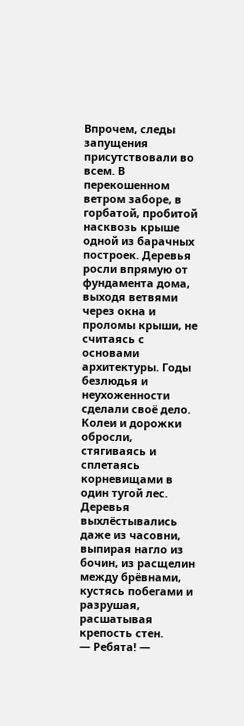Впрочем, следы запущения присутствовали во всем. В перекошенном ветром заборе, в горбатой, пробитой насквозь крыше одной из барачных построек. Деревья росли впрямую от фундамента дома, выходя ветвями через окна и проломы крыши, не считаясь с основами архитектуры. Годы безлюдья и неухоженности сделали своё дело. Колеи и дорожки обросли, стягиваясь и сплетаясь корневищами в один тугой лес. Деревья выхлёстывались даже из часовни, выпирая нагло из бочин, из расщелин между брёвнами, кустясь побегами и разрушая, расшатывая крепость стен.
— Ребята! —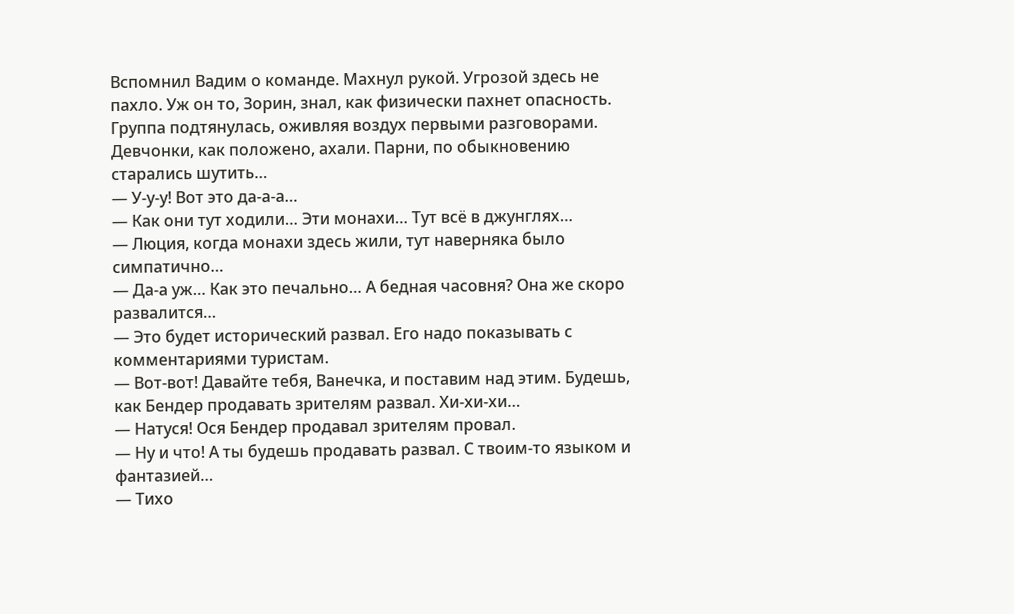Вспомнил Вадим о команде. Махнул рукой. Угрозой здесь не пахло. Уж он то, Зорин, знал, как физически пахнет опасность.
Группа подтянулась, оживляя воздух первыми разговорами. Девчонки, как положено, ахали. Парни, по обыкновению старались шутить…
— У-у-у! Вот это да-а-а…
— Как они тут ходили… Эти монахи… Тут всё в джунглях…
— Люция, когда монахи здесь жили, тут наверняка было симпатично…
— Да-а уж… Как это печально… А бедная часовня? Она же скоро развалится…
— Это будет исторический развал. Его надо показывать с комментариями туристам.
— Вот-вот! Давайте тебя, Ванечка, и поставим над этим. Будешь, как Бендер продавать зрителям развал. Хи-хи-хи…
— Натуся! Ося Бендер продавал зрителям провал.
— Ну и что! А ты будешь продавать развал. С твоим-то языком и фантазией…
— Тихо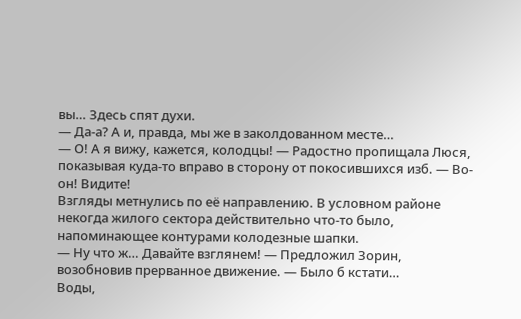вы… Здесь спят духи.
— Да-а? А и, правда, мы же в заколдованном месте…
— О! А я вижу, кажется, колодцы! — Радостно пропищала Люся, показывая куда-то вправо в сторону от покосившихся изб. — Во-он! Видите!
Взгляды метнулись по её направлению. В условном районе некогда жилого сектора действительно что-то было, напоминающее контурами колодезные шапки.
— Ну что ж… Давайте взглянем! — Предложил Зорин, возобновив прерванное движение. — Было б кстати…
Воды,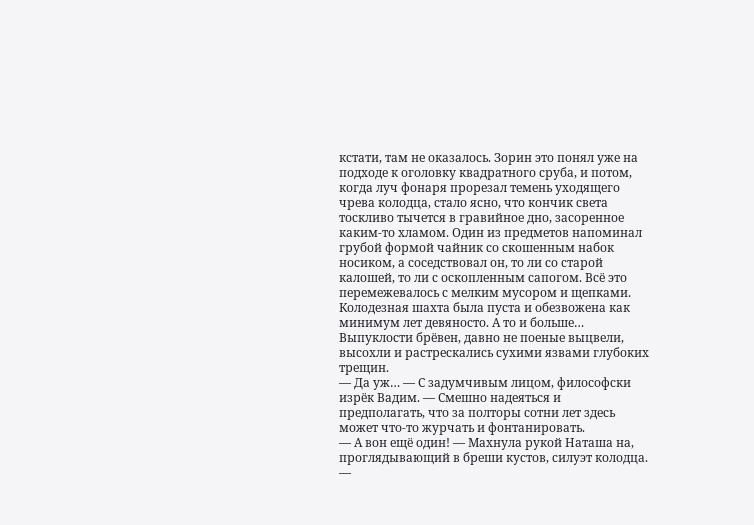кстати, там не оказалось. Зорин это понял уже на подходе к оголовку квадратного сруба, и потом, когда луч фонаря прорезал темень уходящего чрева колодца, стало ясно, что кончик света тоскливо тычется в гравийное дно, засоренное каким-то хламом. Один из предметов напоминал грубой формой чайник со скошенным набок носиком, а соседствовал он, то ли со старой калошей, то ли с оскопленным сапогом. Всё это перемежевалось с мелким мусором и щепками. Колодезная шахта была пуста и обезвожена как минимум лет девяносто. А то и больше… Выпуклости брёвен, давно не поеные выцвели, высохли и растрескались сухими язвами глубоких трещин.
— Да уж… — С задумчивым лицом, философски изрёк Вадим. — Смешно надеяться и предполагать, что за полторы сотни лет здесь может что-то журчать и фонтанировать.
— А вон ещё один! — Махнула рукой Наташа на, проглядывающий в бреши кустов, силуэт колодца.
—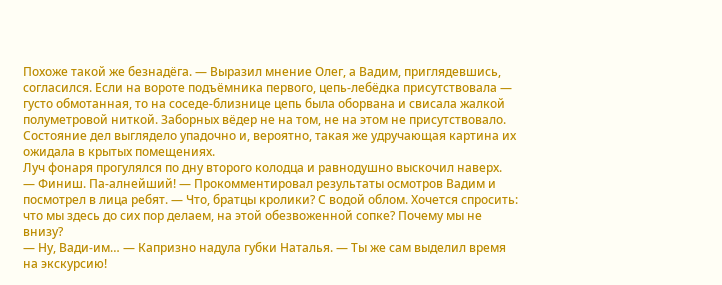Похоже такой же безнадёга. — Выразил мнение Олег, а Вадим, приглядевшись, согласился. Если на вороте подъёмника первого, цепь-лебёдка присутствовала — густо обмотанная, то на соседе-близнице цепь была оборвана и свисала жалкой полуметровой ниткой. Заборных вёдер не на том, не на этом не присутствовало. Состояние дел выглядело упадочно и, вероятно, такая же удручающая картина их ожидала в крытых помещениях.
Луч фонаря прогулялся по дну второго колодца и равнодушно выскочил наверх.
— Финиш. Па-алнейший! — Прокомментировал результаты осмотров Вадим и посмотрел в лица ребят. — Что, братцы кролики? С водой облом. Хочется спросить: что мы здесь до сих пор делаем, на этой обезвоженной сопке? Почему мы не внизу?
— Ну, Вади-им… — Капризно надула губки Наталья. — Ты же сам выделил время на экскурсию!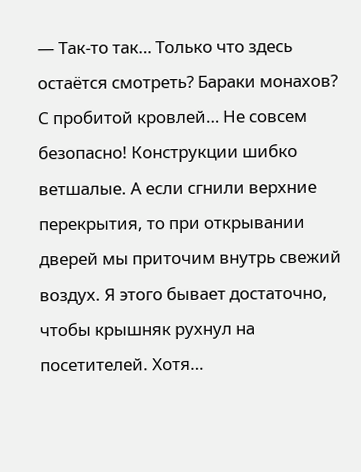— Так-то так… Только что здесь остаётся смотреть? Бараки монахов? С пробитой кровлей… Не совсем безопасно! Конструкции шибко ветшалые. А если сгнили верхние перекрытия, то при открывании дверей мы приточим внутрь свежий воздух. Я этого бывает достаточно, чтобы крышняк рухнул на посетителей. Хотя…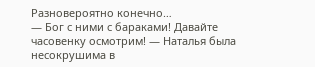Разновероятно конечно…
— Бог с ними с бараками! Давайте часовенку осмотрим! — Наталья была несокрушима в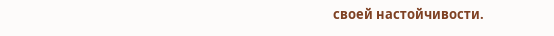своей настойчивости.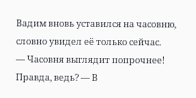Вадим вновь уставился на часовню, словно увидел её только сейчас.
— Часовня выглядит попрочнее! Правда, ведь? — В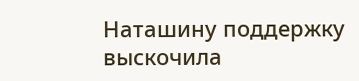Наташину поддержку выскочила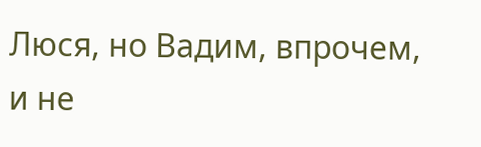Люся, но Вадим, впрочем, и не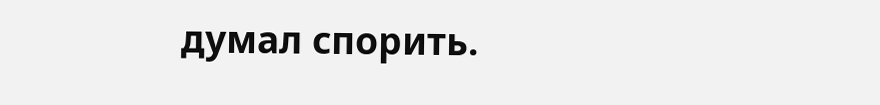думал спорить.